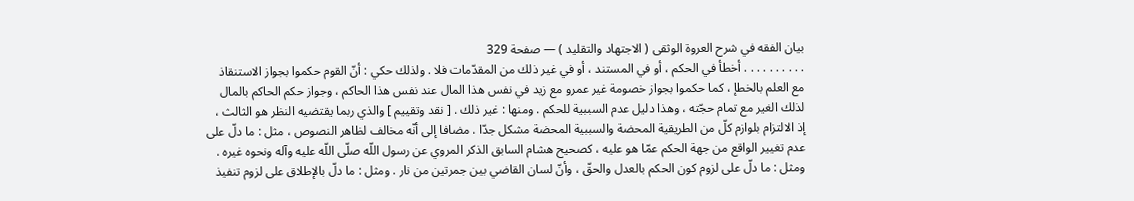بيان الفقه في شرح العروة الوثقى ( الاجتهاد والتقليد ) — صفحة 329
. . . . . . . . . . أخطأ في الحكم ، أو في المستند ، أو في غير ذلك من المقدّمات فلا . ولذلك حكي : أنّ القوم حكموا بجواز الاستنقاذ مع العلم بالخطإ ، كما حكموا بجواز خصومة غير عمرو مع زيد في نفس هذا المال عند نفس هذا الحاكم ، وجواز حكم الحاكم بالمال لذلك الغير مع تمام حجّته ، وهذا دليل عدم السببية للحكم . ومنها : غير ذلك . [ نقد وتقييم ] والذي ربما يقتضيه النظر هو الثالث ، إذ الالتزام بلوازم كلّ من الطريقية المحضة والسببية المحضة مشكل جدّا . مضافا إلى أنّه مخالف لظاهر النصوص ، مثل : ما دلّ على عدم تغيير الواقع من جهة الحكم عمّا هو عليه ، كصحيح هشام السابق الذكر المروي عن رسول اللّه صلّى اللّه عليه وآله ونحوه غيره . ومثل : ما دلّ على لزوم كون الحكم بالعدل والحقّ ، وأنّ لسان القاضي بين جمرتين من نار . ومثل : ما دلّ بالإطلاق على لزوم تنفيذ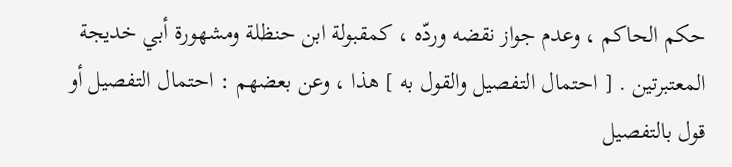حكم الحاكم ، وعدم جواز نقضه وردّه ، كمقبولة ابن حنظلة ومشهورة أبي خديجة المعتبرتين . [ احتمال التفصيل والقول به ] هذا ، وعن بعضهم : احتمال التفصيل أو قول بالتفصيل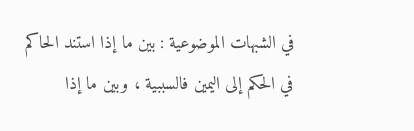في الشبهات الموضوعية : بين ما إذا استند الحاكم في الحكم إلى اليمين فالسببية ، وبين ما إذا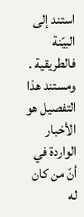استند إلى البيّنة فالطريقية . ومستند هذا التفصيل هو الأخبار الواردة في أنّ من كان له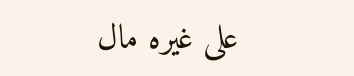على غيره مال